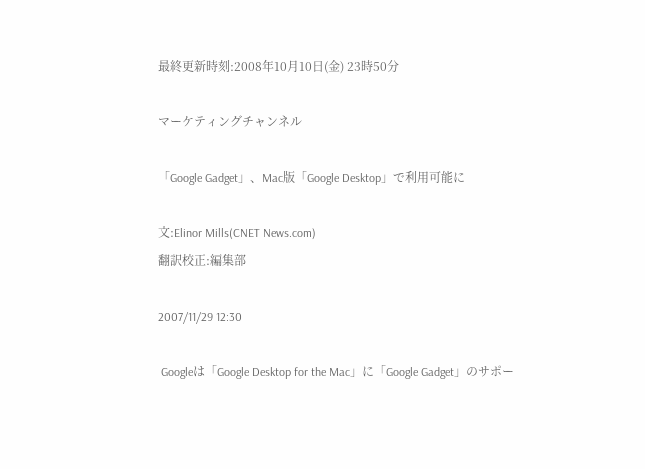最終更新時刻:2008年10月10日(金) 23時50分

マーケティングチャンネル

「Google Gadget」、Mac版「Google Desktop」で利用可能に

文:Elinor Mills(CNET News.com)
翻訳校正:編集部

2007/11/29 12:30

 Googleは「Google Desktop for the Mac」に「Google Gadget」のサポー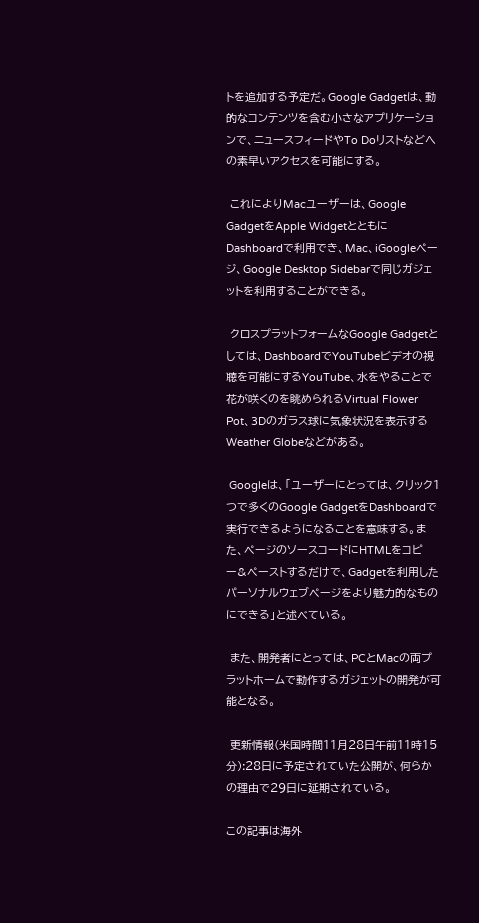トを追加する予定だ。Google Gadgetは、動的なコンテンツを含む小さなアプリケーションで、ニュースフィードやTo Doリストなどへの素早いアクセスを可能にする。

 これによりMacユーザーは、Google GadgetをApple WidgetとともにDashboardで利用でき、Mac、iGoogleページ、Google Desktop Sidebarで同じガジェットを利用することができる。

 クロスプラットフォームなGoogle Gadgetとしては、DashboardでYouTubeビデオの視聴を可能にするYouTube、水をやることで花が咲くのを眺められるVirtual Flower Pot、3Dのガラス球に気象状況を表示するWeather Globeなどがある。

 Googleは、「ユーザーにとっては、クリック1つで多くのGoogle GadgetをDashboardで実行できるようになることを意味する。また、ページのソースコードにHTMLをコピー&ペーストするだけで、Gadgetを利用したパーソナルウェブページをより魅力的なものにできる」と述べている。

 また、開発者にとっては、PCとMacの両プラットホームで動作するガジェットの開発が可能となる。

 更新情報(米国時間11月28日午前11時15分):28日に予定されていた公開が、何らかの理由で29日に延期されている。

この記事は海外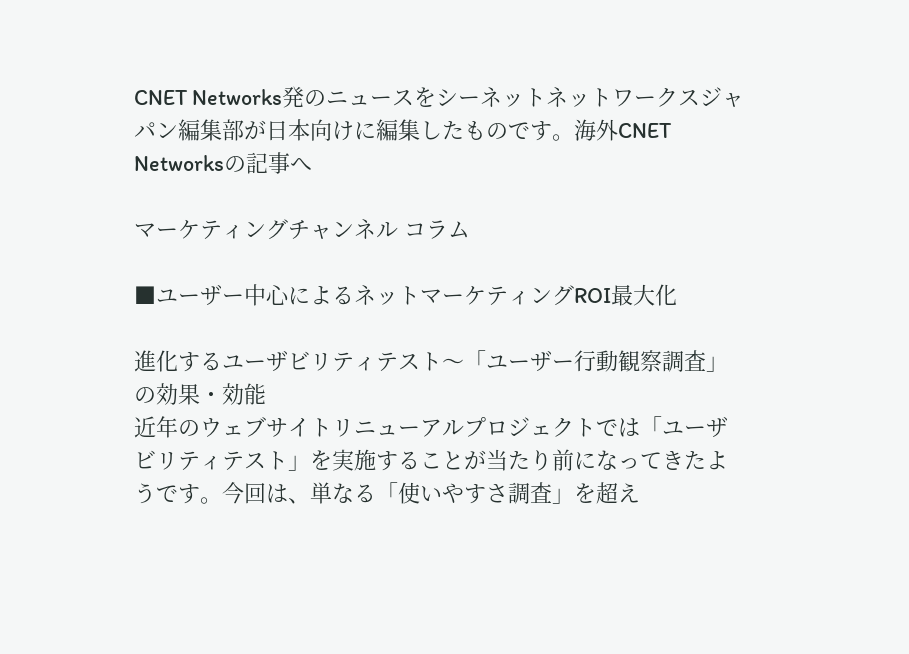CNET Networks発のニュースをシーネットネットワークスジャパン編集部が日本向けに編集したものです。海外CNET Networksの記事へ

マーケティングチャンネル コラム

■ユーザー中心によるネットマーケティングROI最大化

進化するユーザビリティテスト〜「ユーザー行動観察調査」の効果・効能
近年のウェブサイトリニューアルプロジェクトでは「ユーザビリティテスト」を実施することが当たり前になってきたようです。今回は、単なる「使いやすさ調査」を超え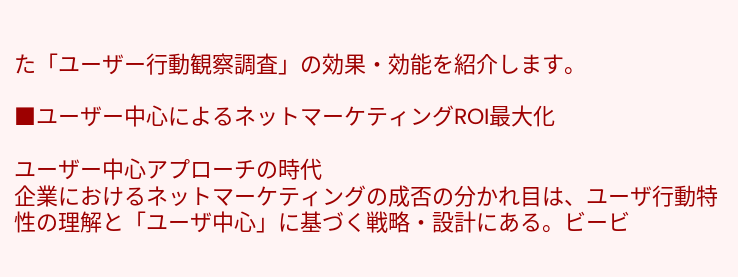た「ユーザー行動観察調査」の効果・効能を紹介します。

■ユーザー中心によるネットマーケティングROI最大化

ユーザー中心アプローチの時代
企業におけるネットマーケティングの成否の分かれ目は、ユーザ行動特性の理解と「ユーザ中心」に基づく戦略・設計にある。ビービ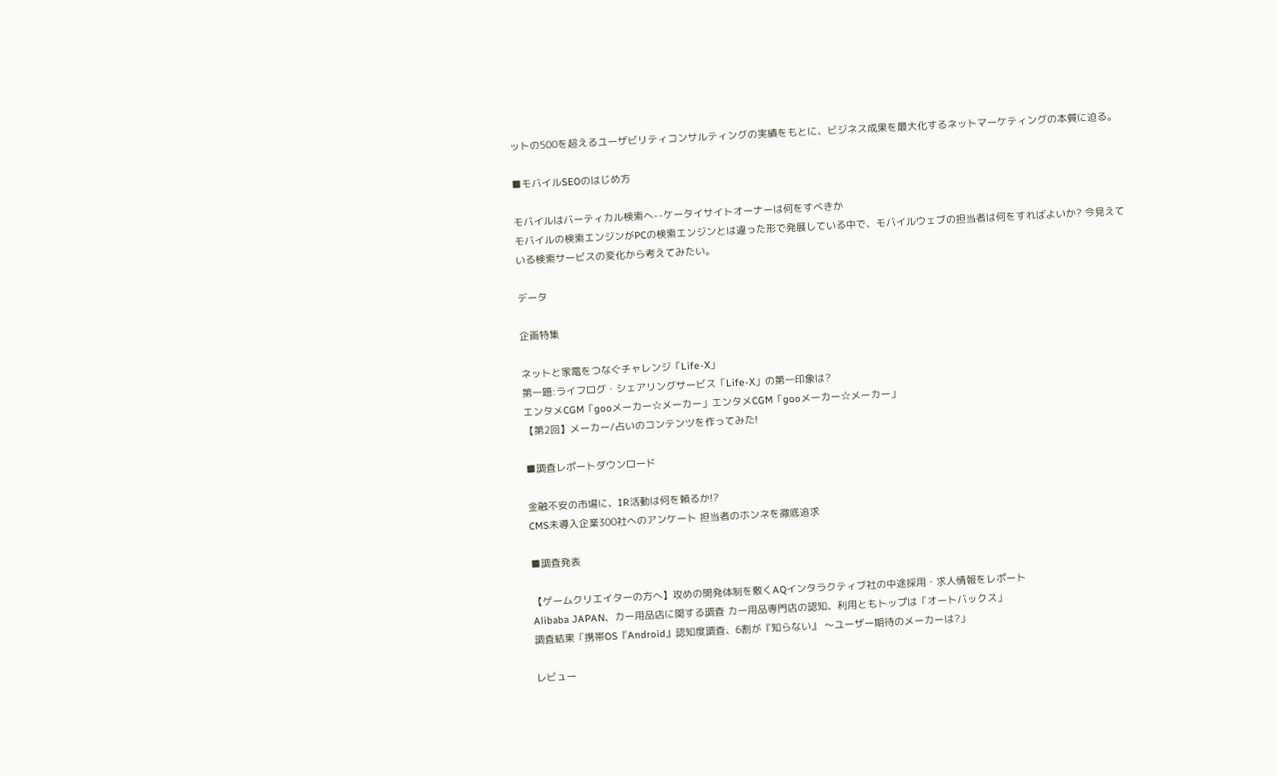ットの500を超えるユーザビリティコンサルティングの実績をもとに、ビジネス成果を最大化するネットマーケティングの本質に迫る。

■モバイルSEOのはじめ方

モバイルはバーティカル検索へ--ケータイサイトオーナーは何をすべきか
モバイルの検索エンジンがPCの検索エンジンとは違った形で発展している中で、モバイルウェブの担当者は何をすればよいか? 今見えている検索サービスの変化から考えてみたい。

データ

企画特集

ネットと家電をつなぐチャレンジ「Life-X」
第一題:ライフログ・シェアリングサービス「Life-X」の第一印象は?
エンタメCGM「gooメーカー☆メーカー」エンタメCGM「gooメーカー☆メーカー」
【第2回】メーカー/占いのコンテンツを作ってみた!

■調査レポートダウンロード

金融不安の市場に、IR活動は何を頼るか!?
CMS未導入企業300社へのアンケート 担当者のホンネを徹底追求

■調査発表

【ゲームクリエイターの方へ】攻めの開発体制を敷くAQインタラクティブ社の中途採用・求人情報をレポート
Alibaba JAPAN、カー用品店に関する調査 カー用品専門店の認知、利用ともトップは「オートバックス」
調査結果「携帯OS『Android』認知度調査、6割が『知らない』 〜ユーザー期待のメーカーは?」

レビュー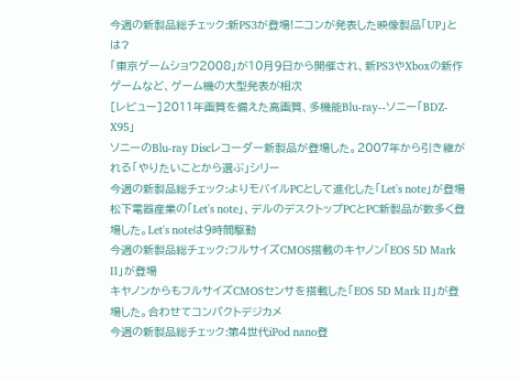今週の新製品総チェック:新PS3が登場!ニコンが発表した映像製品「UP」とは?
「東京ゲームショウ2008」が10月9日から開催され、新PS3やXboxの新作ゲームなど、ゲーム機の大型発表が相次
[レビュー]2011年画質を備えた高画質、多機能Blu-ray--ソニー「BDZ-X95」
ソニーのBlu-ray Discレコーダー新製品が登場した。2007年から引き継がれる「やりたいことから選ぶ」シリー
今週の新製品総チェック:よりモバイルPCとして進化した「Let's note」が登場
松下電器産業の「Let's note」、デルのデスクトップPCとPC新製品が数多く登場した。Let's noteは9時間駆動
今週の新製品総チェック:フルサイズCMOS搭載のキヤノン「EOS 5D Mark II」が登場
キヤノンからもフルサイズCMOSセンサを搭載した「EOS 5D Mark II」が登場した。合わせてコンパクトデジカメ
今週の新製品総チェック:第4世代iPod nano登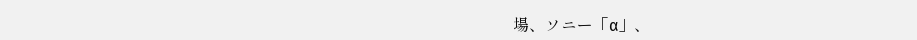場、ソニー「α」、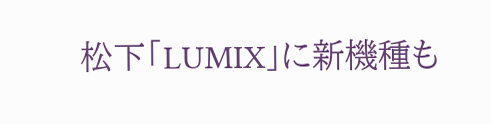松下「LUMIX」に新機種も